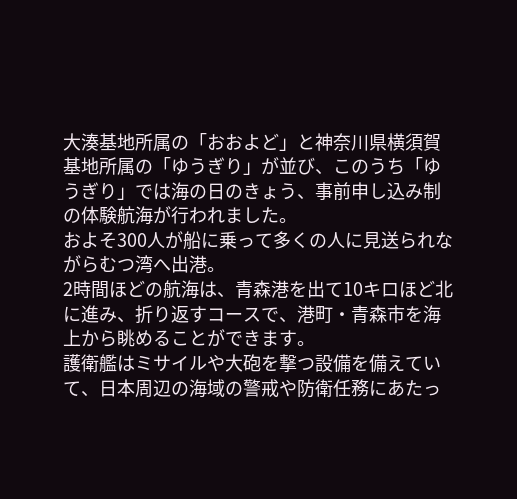大湊基地所属の「おおよど」と神奈川県横須賀基地所属の「ゆうぎり」が並び、このうち「ゆうぎり」では海の日のきょう、事前申し込み制の体験航海が行われました。
およそ300人が船に乗って多くの人に見送られながらむつ湾へ出港。
2時間ほどの航海は、青森港を出て10キロほど北に進み、折り返すコースで、港町・青森市を海上から眺めることができます。
護衛艦はミサイルや大砲を撃つ設備を備えていて、日本周辺の海域の警戒や防衛任務にあたっ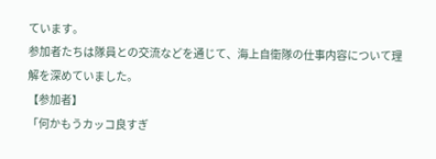ています。
参加者たちは隊員との交流などを通じて、海上自衛隊の仕事内容について理解を深めていました。
【参加者】
「何かもうカッコ良すぎ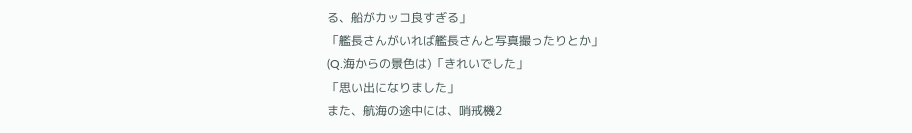る、船がカッコ良すぎる」
「艦長さんがいれば艦長さんと写真撮ったりとか」
(Q.海からの景色は)「きれいでした」
「思い出になりました」
また、航海の途中には、哨戒機2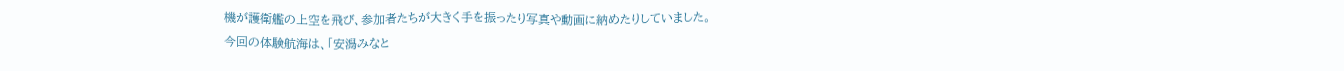機が護衛艦の上空を飛び、参加者たちが大きく手を振ったり写真や動画に納めたりしていました。
今回の体験航海は、「安潟みなと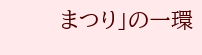まつり」の一環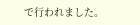で行われました。